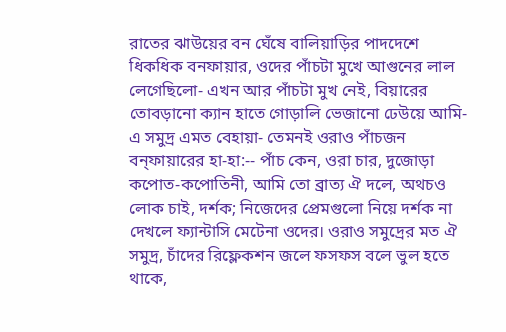রাতের ঝাউয়ের বন ঘেঁষে বালিয়াড়ির পাদদেশে ধিকধিক বনফায়ার, ওদের পাঁচটা মুখে আগুনের লাল লেগেছিলো- এখন আর পাঁচটা মুখ নেই, বিয়ারের তোবড়ানো ক্যান হাতে গোড়ালি ভেজানো ঢেউয়ে আমি-এ সমুদ্র এমত বেহায়া- তেমনই ওরাও পাঁচজন বন্ফায়ারের হা-হা:-- পাঁচ কেন, ওরা চার, দুজোড়া কপোত-কপোতিনী, আমি তো ব্রাত্য ঐ দলে, অথচও লোক চাই, দর্শক; নিজেদের প্রেমগুলো নিয়ে দর্শক না দেখলে ফ্যান্টাসি মেটেনা ওদের। ওরাও সমুদ্রের মত ঐ সমুদ্র, চাঁদের রিফ্লেকশন জলে ফসফস বলে ভুল হতে থাকে,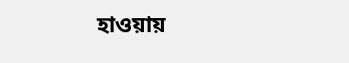হাওয়ায়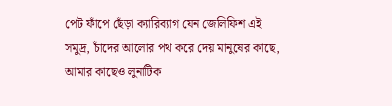পেট ফাঁপে ছেঁড়া ক্যারিব্যাগ যেন জেলিফিশ এই সমুদ্র, চাঁদের আলোর পথ করে দেয় মানুষের কাছে, আমার কাছেও লুনাটিক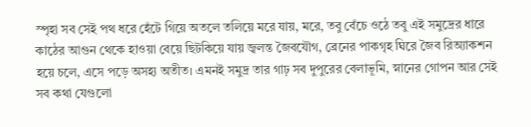স্পৃহা সব সেই পথ ধরে হেঁটে গিয়ে অতলে তলিয়ে মরে যায়, মরে, তবু বেঁচে ওঠে তবু এই সমুদ্রের ধারে কাঠের আগুন থেকে হাওয়া বেয়ে ছিটকিয়ে যায় জ্বলন্ত জৈবযৌগ, ব্রেনের পাকগৃহ ঘিরে জৈব রিঅ্যাকশন হয়ে চলে, এসে পড়ে অসহ্য অতীত। এমনই সমুদ্র তার গাঢ় সব দুপুরের বেলাভূমি, স্নানের গোপন আর সেই সব কথা যেগুলো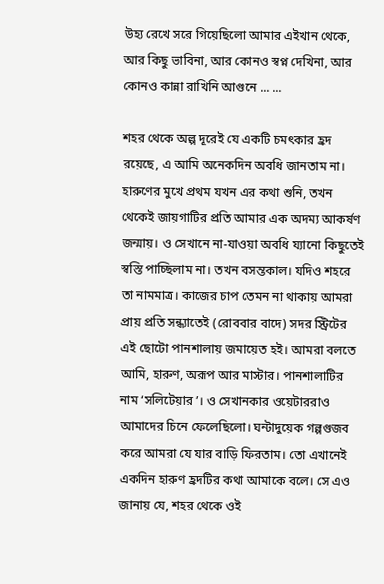উহ্য রেখে সরে গিয়েছিলো আমার এইখান থেকে, আর কিছু ভাবিনা, আর কোনও স্বপ্ন দেখিনা, আর কোনও কান্না রাখিনি আগুনে ... ...

শহর থেকে অল্প দূরেই যে একটি চমৎকার হ্রদ রয়েছে, এ আমি অনেকদিন অবধি জানতাম না। হারুণের মুখে প্রথম যখন এর কথা শুনি, তখন থেকেই জায়গাটির প্রতি আমার এক অদম্য আকর্ষণ জন্মায়। ও সেখানে না-যাওয়া অবধি য্যানো কিছুতেই স্বস্তি পাচ্ছিলাম না। তখন বসন্তকাল। যদিও শহরে তা নামমাত্র। কাজের চাপ তেমন না থাকায় আমরা প্রায় প্রতি সন্ধ্যাতেই (রোববার বাদে) সদর স্ট্রিটের এই ছোটো পানশালায় জমায়েত হই। আমরা বলতে আমি, হারুণ, অরূপ আর মাস্টার। পানশালাটির নাম ‘সলিটেয়ার’। ও সেখানকার ওয়েটাররাও আমাদের চিনে ফেলেছিলো। ঘন্টাদুয়েক গল্পগুজব করে আমরা যে যার বাড়ি ফিরতাম। তো এখানেই একদিন হারুণ হ্রদটির কথা আমাকে বলে। সে এও জানায় যে, শহর থেকে ওই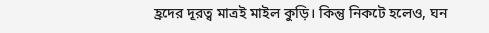হ্রদের দূরত্ব মাত্রই মাইল কুড়ি। কিন্তু নিকটে হলেও, ঘন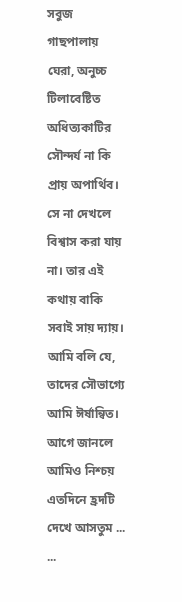সবুজ গাছপালায় ঘেরা, অনুচ্চ টিলাবেষ্টিত অধিত্যকাটির সৌন্দর্য না কি প্রায় অপার্থিব। সে না দেখলে বিশ্বাস করা যায় না। তার এই কথায় বাকি সবাই সায় দ্যায়। আমি বলি যে, তাদের সৌভাগ্যে আমি ঈর্ষান্বিত। আগে জানলে আমিও নিশ্চয় এতদিনে হ্রদটি দেখে আসতুম ... ...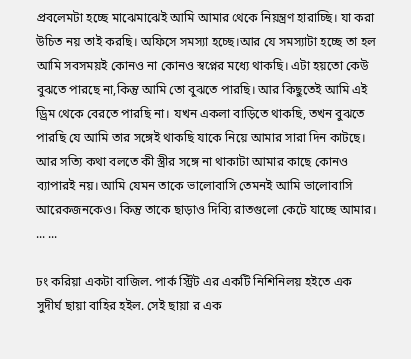প্রবলেমটা হচ্ছে মাঝেমাঝেই আমি আমার থেকে নিয়ন্ত্রণ হারাচ্ছি। যা করা উচিত নয় তাই করছি। অফিসে সমস্যা হচ্ছে।আর যে সমস্যাটা হচ্ছে তা হল আমি সবসময়ই কোনও না কোনও স্বপ্নের মধ্যে থাকছি। এটা হয়তো কেউ বুঝতে পারছে না,কিন্তু আমি তো বুঝতে পারছি। আর কিছুতেই আমি এই ড্রিম থেকে বেরতে পারছি না। যখন একলা বাড়িতে থাকছি, তখন বুঝতে পারছি যে আমি তার সঙ্গেই থাকছি যাকে নিয়ে আমার সারা দিন কাটছে। আর সত্যি কথা বলতে কী স্ত্রীর সঙ্গে না থাকাটা আমার কাছে কোনও ব্যাপারই নয়। আমি যেমন তাকে ভালোবাসি তেমনই আমি ভালোবাসি আরেকজনকেও। কিন্তু তাকে ছাড়াও দিব্যি রাতগুলো কেটে যাচ্ছে আমার। ... ...

ঢং করিয়া একটা বাজিল. পার্ক স্ট্রিট এর একটি নিশিনিলয় হইতে এক সুদীর্ঘ ছায়া বাহির হইল. সেই ছায়া র এক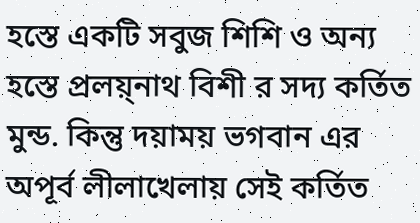হস্তে একটি সবুজ শিশি ও অন্য হস্তে প্রলয়্নাথ বিশী র সদ্য কর্তিত মুন্ড. কিন্তু দয়াময় ভগবান এর অপূর্ব লীলাখেলায় সেই কর্তিত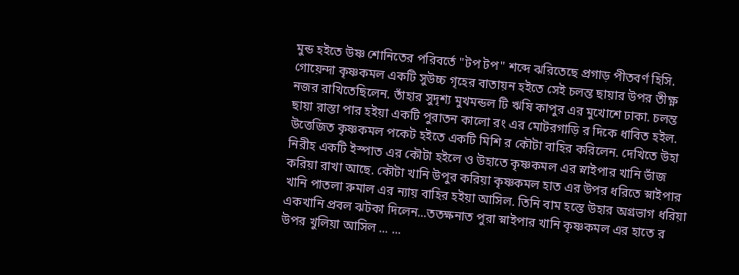মুন্ড হইতে উষ্ণ শোনিতের পরিবর্তে "টপ টপ" শব্দে ঝরিতেছে প্রগাড় পীতবর্ণ হিসি. গোয়েন্দা কৃষ্ণকমল একটি সুউচ্চ গৃহের বাতায়ন হইতে সেই চলন্ত ছায়ার উপর তীক্ষ্ণ নজর রাখিতেছিলেন. তাঁহার সুদৃশ্য মুখমন্ডল টি ঋষি কাপুর এর মুখোশে ঢাকা. চলন্ত ছায়া রাস্তা পার হইয়া একটি পুরাতন কালো রং এর মোটরগাড়ি র দিকে ধাবিত হইল. উত্তেজিত কৃষ্ণকমল পকেট হইতে একটি মিশি র কৌটা বাহির করিলেন. দেখিতে উহা নিরীহ একটি ইস্পাত এর কৌটা হইলে ও উহাতে কৃষ্ণকমল এর স্নাইপার খানি ভাঁজ করিয়া রাখা আছে. কৌটা খানি উপুর করিয়া কৃষ্ণকমল হাত এর উপর ধরিতে স্নাইপার খানি পাতলা রুমাল এর ন্যায় বাহির হইয়া আসিল. তিনি বাম হস্তে উহার অগ্রভাগ ধরিয়া একখানি প্রবল ঝটকা দিলেন...ততক্ষনাত পুরা স্নাইপার খানি কৃষ্ণকমল এর হাতে র উপর খুলিয়া আসিল ... ...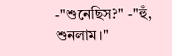-"শুনেছিস?" -"হুঁ, শুনলাম।"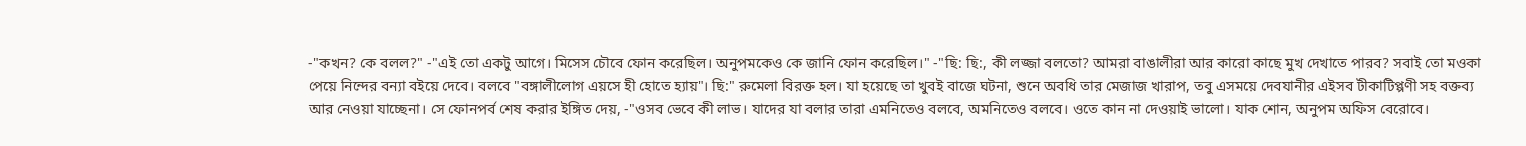-"কখন? কে বলল?" -"এই তো একটু আগে। মিসেস চৌবে ফোন করেছিল। অনুপমকেও কে জানি ফোন করেছিল।" -"ছি: ছি:, কী লজ্জা বলতো? আমরা বাঙালীরা আর কারো কাছে মুখ দেখাতে পারব? সবাই তো মওকা পেয়ে নিন্দের বন্যা বইয়ে দেবে। বলবে "বঙ্গালীলোগ এয়সে হী হোতে হ্যায়"। ছি:" রুমেলা বিরক্ত হল। যা হয়েছে তা খুবই বাজে ঘটনা, শুনে অবধি তার মেজাজ খারাপ, তবু এসময়ে দেবযানীর এইসব টীকাটিপ্পণী সহ বক্তব্য আর নেওয়া যাচ্ছেনা। সে ফোনপর্ব শেষ করার ইঙ্গিত দেয়, -"ওসব ভেবে কী লাভ। যাদের যা বলার তারা এমনিতেও বলবে, অমনিতেও বলবে। ওতে কান না দেওয়াই ভালো। যাক শোন, অনুপম অফিস বেরোবে।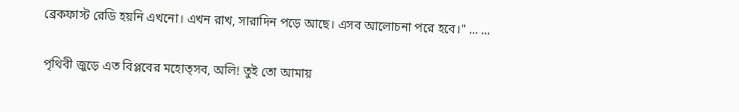ব্রেকফাস্ট রেডি হয়নি এখনো। এখন রাখ, সারাদিন পড়ে আছে। এসব আলোচনা পরে হবে।" ... ...

পৃথিবী জুড়ে এত বিপ্লবের মহোত্সব, অলি! তুই তো আমায়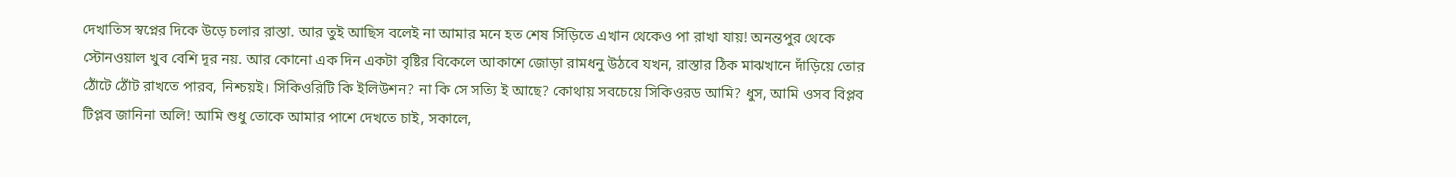দেখাতিস স্বপ্নের দিকে উড়ে চলার রাস্তা. আর তুই আছিস বলেই না আমার মনে হত শেষ সিঁড়িতে এখান থেকেও পা রাখা যায়! অনন্তপুর থেকে স্টোনওয়াল খুব বেশি দূর নয়. আর কোনো এক দিন একটা বৃষ্টির বিকেলে আকাশে জোড়া রামধনু উঠবে যখন, রাস্তার ঠিক মাঝখানে দাঁড়িয়ে তোর ঠোঁটে ঠোঁট রাখতে পারব, নিশ্চয়ই। সিকিওরিটি কি ইলিউশন? না কি সে সত্যি ই আছে? কোথায় সবচেয়ে সিকিওরড আমি? ধুস, আমি ওসব বিপ্লব টিপ্লব জানিনা অলি! আমি শুধু তোকে আমার পাশে দেখতে চাই, সকালে,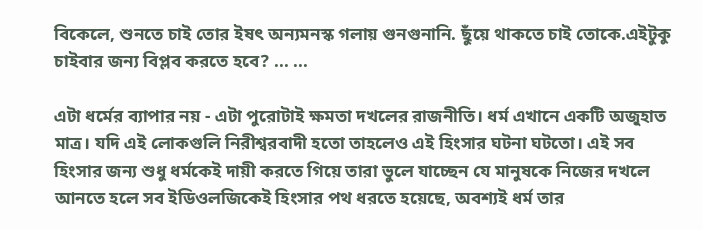বিকেলে, শুনতে চাই তোর ইষৎ অন্যমনস্ক গলায় গুনগুনানি. ছুঁয়ে থাকতে চাই তোকে.এইটুকু চাইবার জন্য বিপ্লব করতে হবে? ... ...

এটা ধর্মের ব্যাপার নয় - এটা পুরোটাই ক্ষমতা দখলের রাজনীতি। ধর্ম এখানে একটি অজুহাত মাত্র। যদি এই লোকগুলি নিরীশ্বরবাদী হতো তাহলেও এই হিংসার ঘটনা ঘটতো। এই সব হিংসার জন্য শুধু ধর্মকেই দায়ী করতে গিয়ে তারা ভুলে যাচ্ছেন যে মানুষকে নিজের দখলে আনতে হলে সব ইডিওলজিকেই হিংসার পথ ধরতে হয়েছে, অবশ্যই ধর্ম তার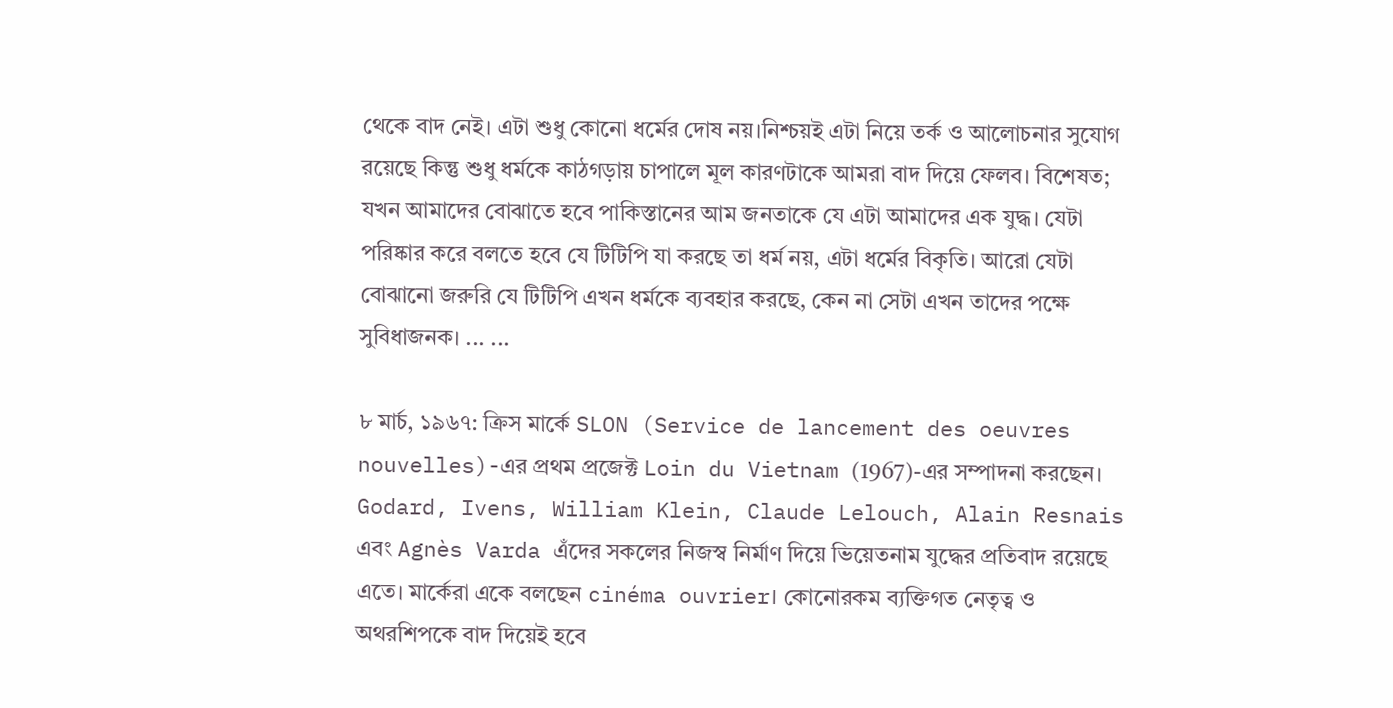থেকে বাদ নেই। এটা শুধু কোনো ধর্মের দোষ নয়।নিশ্চয়ই এটা নিয়ে তর্ক ও আলোচনার সুযোগ রয়েছে কিন্তু শুধু ধর্মকে কাঠগড়ায় চাপালে মূল কারণটাকে আমরা বাদ দিয়ে ফেলব। বিশেষত; যখন আমাদের বোঝাতে হবে পাকিস্তানের আম জনতাকে যে এটা আমাদের এক যুদ্ধ। যেটা পরিষ্কার করে বলতে হবে যে টিটিপি যা করছে তা ধর্ম নয়, এটা ধর্মের বিকৃতি। আরো যেটা বোঝানো জরুরি যে টিটিপি এখন ধর্মকে ব্যবহার করছে, কেন না সেটা এখন তাদের পক্ষে সুবিধাজনক। ... ...

৮ মার্চ, ১৯৬৭: ক্রিস মার্কে SLON (Service de lancement des oeuvres nouvelles)-এর প্রথম প্রজেক্ট Loin du Vietnam (1967)-এর সম্পাদনা করছেন। Godard, Ivens, William Klein, Claude Lelouch, Alain Resnais এবং Agnès Varda এঁদের সকলের নিজস্ব নির্মাণ দিয়ে ভিয়েতনাম যুদ্ধের প্রতিবাদ রয়েছে এতে। মার্কেরা একে বলছেন cinéma ouvrier। কোনোরকম ব্যক্তিগত নেতৃত্ব ও অথরশিপকে বাদ দিয়েই হবে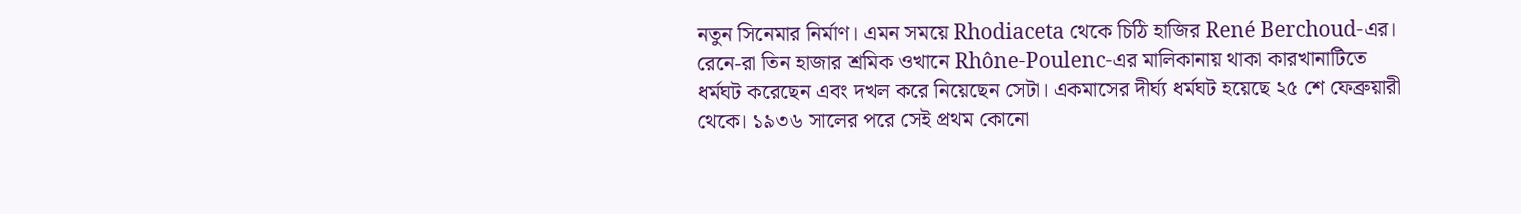নতুন সিনেমার নির্মাণ। এমন সময়ে Rhodiaceta থেকে চিঠি হাজির René Berchoud-এর। রেনে-রা তিন হাজার শ্রমিক ওখানে Rhône-Poulenc-এর মালিকানায় থাকা কারখানাটিতে ধর্মঘট করেছেন এবং দখল করে নিয়েছেন সেটা। একমাসের দীর্ঘ্য ধর্মঘট হয়েছে ২৫ শে ফেব্রুয়ারী থেকে। ১৯৩৬ সালের পরে সেই প্রথম কোনো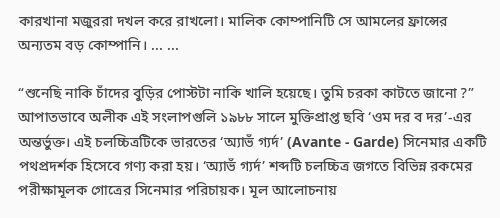কারখানা মজুররা দখল করে রাখলো। মালিক কোম্পানিটি সে আমলের ফ্রান্সের অন্যতম বড় কোম্পানি। ... ...

“শুনেছি নাকি চাঁদের বুড়ির পোস্টটা নাকি খালি হয়েছে। তুমি চরকা কাটতে জানো ?” আপাতভাবে অলীক এই সংলাপগুলি ১৯৮৮ সালে মুক্তিপ্রাপ্ত ছবি ‘ওম দর ব দর’-এর অন্তর্ভুক্ত। এই চলচ্চিত্রটিকে ভারতের ‘অ্যাভঁ গ্যর্দ’ (Avante - Garde) সিনেমার একটি পথপ্রদর্শক হিসেবে গণ্য করা হয়। ‘অ্যাভঁ গ্যর্দ’ শব্দটি চলচ্চিত্র জগতে বিভিন্ন রকমের পরীক্ষামূলক গোত্রের সিনেমার পরিচায়ক। মূল আলোচনায়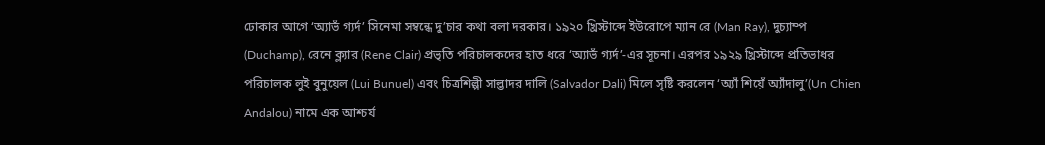ঢোকার আগে ‘অ্যাভঁ গ্যর্দ’ সিনেমা সম্বন্ধে দু’চার কথা বলা দরকার। ১৯২০ খ্রিস্টাব্দে ইউরোপে ম্যান রে (Man Ray), দুচ্যাম্প (Duchamp), রেনে ক্ল্যার (Rene Clair) প্রভৃতি পরিচালকদের হাত ধরে ‘অ্যাভঁ গ্যর্দ’-এর সূচনা। এরপর ১৯২৯ খ্রিস্টাব্দে প্রতিভাধর পরিচালক লুই বুনুয়েল (Lui Bunuel) এবং চিত্রশিল্পী সাল্ভাদর দালি (Salvador Dali) মিলে সৃষ্টি করলেন ‘অ্যাঁ শিয়েঁ অ্যাঁদালু’(Un Chien Andalou) নামে এক আশ্চর্য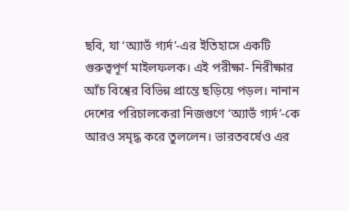ছবি, যা ‘অ্যাভঁ গ্যর্দ’-এর ইতিহাসে একটি গুরুত্বপূর্ণ মাইলফলক। এই পরীক্ষা- নিরীক্ষার আঁচ বিশ্বের বিভিন্ন প্রান্তে ছড়িয়ে পড়ল। নানান দেশের পরিচালকেরা নিজগুণে ‘অ্যাভঁ গ্যর্দ’-কে আরও সমৃদ্ধ করে তুললেন। ভারতবর্ষেও এর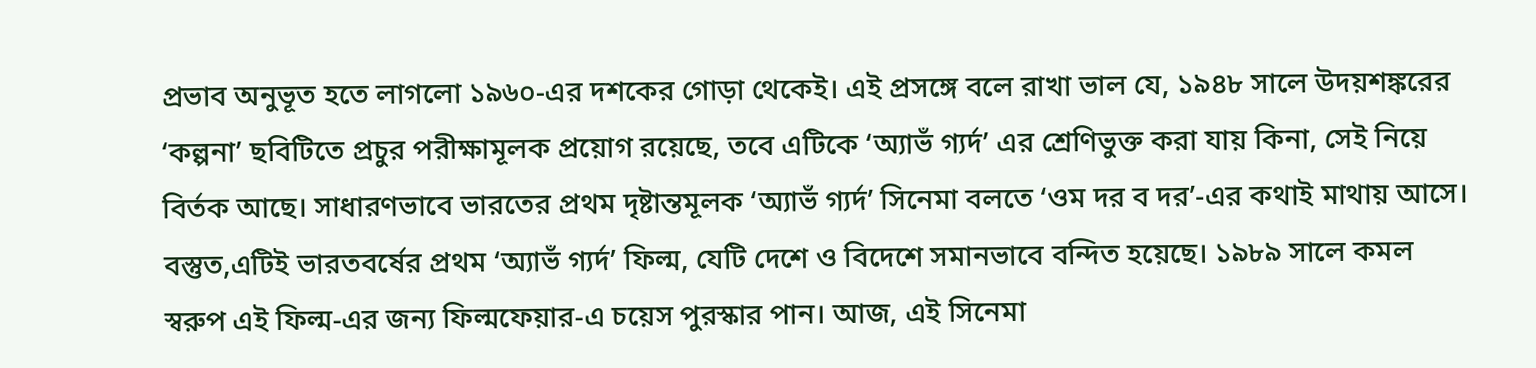প্রভাব অনুভূত হতে লাগলো ১৯৬০-এর দশকের গোড়া থেকেই। এই প্রসঙ্গে বলে রাখা ভাল যে, ১৯৪৮ সালে উদয়শঙ্করের ‘কল্পনা’ ছবিটিতে প্রচুর পরীক্ষামূলক প্রয়োগ রয়েছে, তবে এটিকে ‘অ্যাভঁ গ্যর্দ’ এর শ্রেণিভুক্ত করা যায় কিনা, সেই নিয়ে বির্তক আছে। সাধারণভাবে ভারতের প্রথম দৃষ্টান্তমূলক ‘অ্যাভঁ গ্যর্দ’ সিনেমা বলতে ‘ওম দর ব দর’-এর কথাই মাথায় আসে। বস্তুত,এটিই ভারতবর্ষের প্রথম ‘অ্যাভঁ গ্যর্দ’ ফিল্ম, যেটি দেশে ও বিদেশে সমানভাবে বন্দিত হয়েছে। ১৯৮৯ সালে কমল স্বরুপ এই ফিল্ম-এর জন্য ফিল্মফেয়ার-এ চয়েস পুরস্কার পান। আজ, এই সিনেমা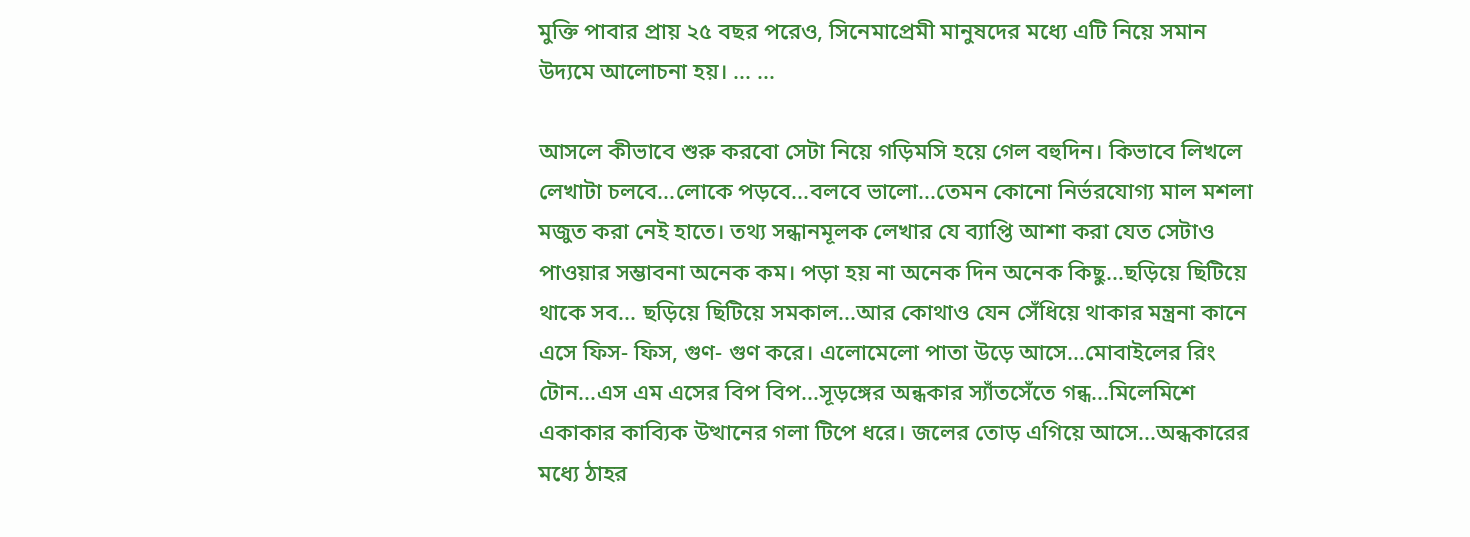মুক্তি পাবার প্রায় ২৫ বছর পরেও, সিনেমাপ্রেমী মানুষদের মধ্যে এটি নিয়ে সমান উদ্যমে আলোচনা হয়। ... ...

আসলে কীভাবে শুরু করবো সেটা নিয়ে গড়িমসি হয়ে গেল বহুদিন। কিভাবে লিখলে লেখাটা চলবে...লোকে পড়বে...বলবে ভালো...তেমন কোনো নির্ভরযোগ্য মাল মশলা মজুত করা নেই হাতে। তথ্য সন্ধানমূলক লেখার যে ব্যাপ্তি আশা করা যেত সেটাও পাওয়ার সম্ভাবনা অনেক কম। পড়া হয় না অনেক দিন অনেক কিছু...ছড়িয়ে ছিটিয়ে থাকে সব... ছড়িয়ে ছিটিয়ে সমকাল...আর কোথাও যেন সেঁধিয়ে থাকার মন্ত্রনা কানে এসে ফিস- ফিস, গুণ- গুণ করে। এলোমেলো পাতা উড়ে আসে...মোবাইলের রিং টোন...এস এম এসের বিপ বিপ...সূড়ঙ্গের অন্ধকার স্যাঁতসেঁতে গন্ধ...মিলেমিশে একাকার কাব্যিক উত্থানের গলা টিপে ধরে। জলের তোড় এগিয়ে আসে...অন্ধকারের মধ্যে ঠাহর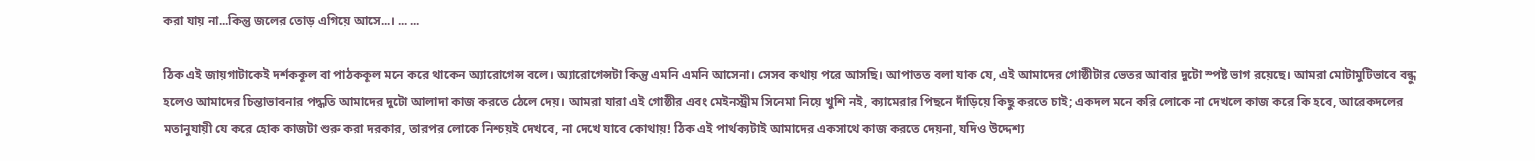করা যায় না...কিন্তু জলের তোড় এগিয়ে আসে...। ... ...

ঠিক এই জায়গাটাকেই দর্শককূল বা পাঠককূল মনে করে থাকেন অ্যারোগেন্স বলে। অ্যারোগেন্সটা কিন্তু এমনি এমনি আসেনা। সেসব কথায় পরে আসছি। আপাতত বলা যাক যে, এই আমাদের গোষ্ঠীটার ভেতর আবার দুটো স্পষ্ট ভাগ রয়েছে। আমরা মোটামুটিভাবে বন্ধু হলেও আমাদের চিন্তাভাবনার পদ্ধতি আমাদের দুটো আলাদা কাজ করতে ঠেলে দেয়। আমরা যারা এই গোষ্ঠীর এবং মেইনস্ট্রীম সিনেমা নিয়ে খুশি নই, ক্যামেরার পিছনে দাঁড়িয়ে কিছু করতে চাই; একদল মনে করি লোকে না দেখলে কাজ করে কি হবে, আরেকদলের মতানুযায়ী যে করে হোক কাজটা শুরু করা দরকার, তারপর লোকে নিশ্চয়ই দেখবে, না দেখে যাবে কোথায়! ঠিক এই পার্থক্যটাই আমাদের একসাথে কাজ করতে দেয়না, যদিও উদ্দেশ্য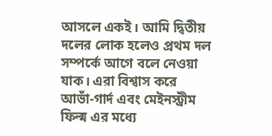আসলে একই। আমি দ্বিতীয় দলের লোক হলেও প্রথম দল সম্পর্কে আগে বলে নেওয়া যাক। এরা বিশ্বাস করে আভাঁ-গার্দ এবং মেইনস্ট্রীম ফিল্ম এর মধ্যে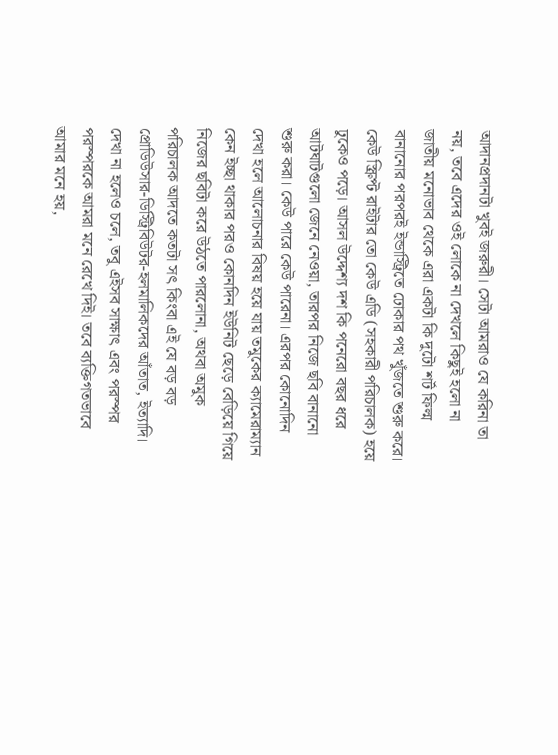আদানপ্রদানটা খুবই জরুরী। সেটা আমরাও যে করিনা তা নয়, তবে এদের ওই লোকে না দেখলে কিছুই হলো না জাতীয় মনোভাব থেকে এরা একটা কি দুটো শর্ট ফিল্ম বানানোর পরপরই ইন্ডাস্ট্রিতে ঢোকার পথ খুঁজতে শুরু করে। কেউ স্ক্রিপ্ট রাইটার তো কেউ এডি (সহকারী পরিচালক) হয়ে ঢুকেও পড়ে। আসল উদ্দেশ্য দশ কি পনেরো বছর ধরে আটঘাটগুলো জেনে নেওয়া, তারপর নিজে ছবি বানানো শুরু করা। কেউ পারে কেউ পারেনা। এরপর কোনোদিন দেখা হলে আলোচনার বিষয় হয়ে যায় তমুকের ক্যামেরাম্যান কেন ইচ্ছা থাকার পরও কোনদিন ইউনিট ছেড়ে বেড়িয়ে গিয়ে নিজের ছবিটা করে উঠতে পারলোনা, অথবা অমুক পরিচালক আদতে কতটা সৎ কিংবা এই যে বড় বড় প্রোডিউসার-ডিস্ট্রিবিউটর-হলমালিকদের আঁতাত, ইত্যাদি। দেখা না হলেও চলে, তবু এইসব সাক্ষাৎ এবং পরস্পর পরস্পরকে আমরা মনে রেখে দিই। তবে ব্যক্তিগতভাবে আমার মনে হয়,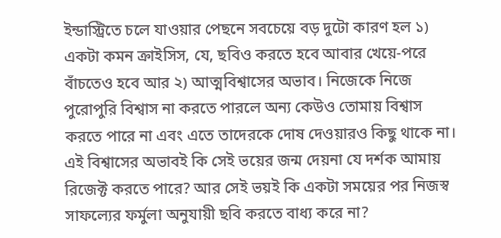ইন্ডাস্ট্রিতে চলে যাওয়ার পেছনে সবচেয়ে বড় দুটো কারণ হল ১) একটা কমন ক্রাইসিস, যে, ছবিও করতে হবে আবার খেয়ে-পরে বাঁচতেও হবে আর ২) আত্মবিশ্বাসের অভাব। নিজেকে নিজে পুরোপুরি বিশ্বাস না করতে পারলে অন্য কেউও তোমায় বিশ্বাস করতে পারে না এবং এতে তাদেরকে দোষ দেওয়ারও কিছু থাকে না। এই বিশ্বাসের অভাবই কি সেই ভয়ের জন্ম দেয়না যে দর্শক আমায় রিজেক্ট করতে পারে? আর সেই ভয়ই কি একটা সময়ের পর নিজস্ব সাফল্যের ফর্মুলা অনুযায়ী ছবি করতে বাধ্য করে না?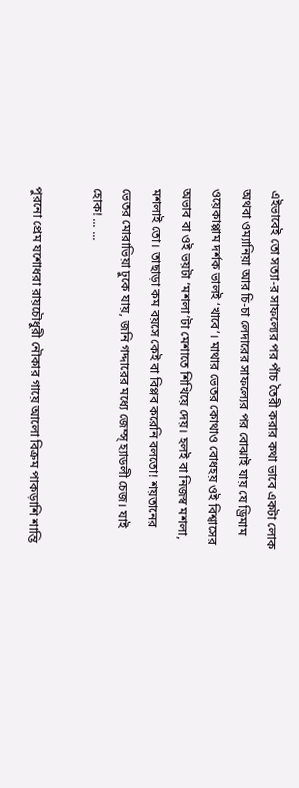এইভাবেই তো সত্যা-র সাফল্যের পর পাঁচ তৈরী করার কথা ভাবে একটা লোক অথবা ওম্যানিয়া আর চি-চা লেদারের সাফল্যের পর বোঝাই যায় যে ড্রিমাম ওয়েকাপ্পাম দর্শক ভালই ‘খাবে’। মাথার ভেতর কোথাও বোধহয় ওই বিশ্বাসের অভাব বা ওই ভয়টা ‘মশলা’টা মেশাতে শিখিয়ে দেয়। হলই বা নিজস্ব মশলা, মশলাই তো। তাছাড়া কম বয়সে কেই বা বিপ্লব করেনি বলতো! শয়তানের ভেতর মোরাভিয়া ঢুকে যায়, জনি গদ্দারের মধ্যে জেম্স্ হ্যাডলী চেজ। যাই হোক! ... ...

পুরনো প্রেম যশোধরা রায়চৌধুরী নৌকার গায়ে আলো বিক্রম পাকড়াশি শান্তি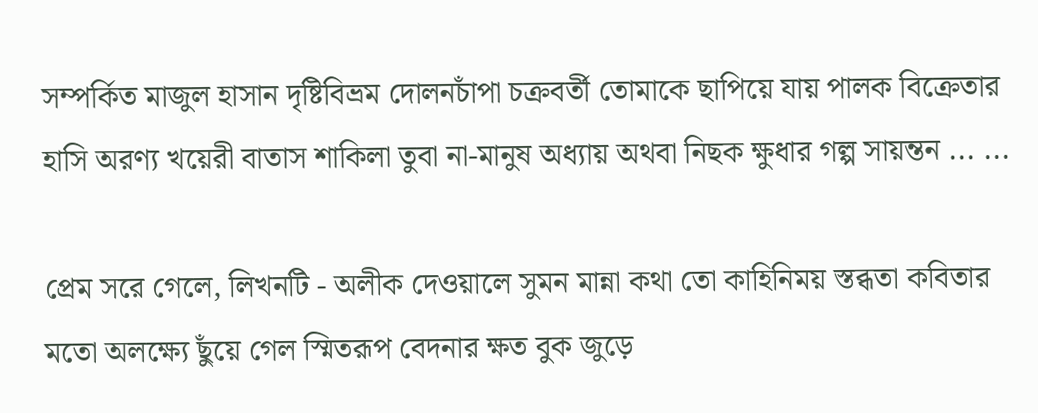সম্পর্কিত মাজুল হাসান দৃষ্টিবিভ্রম দোলনচাঁপা চক্রবর্তী তোমাকে ছাপিয়ে যায় পালক বিক্রেতার হাসি অরণ্য খয়েরী বাতাস শাকিলা তুবা না-মানুষ অধ্যায় অথবা নিছক ক্ষুধার গল্প সায়ন্তন ... ...

প্রেম সরে গেলে, লিখনটি - অলীক দেওয়ালে সুমন মান্না কথা তো কাহিনিময় স্তব্ধতা কবিতার মতো অলক্ষ্যে ছুঁয়ে গেল স্মিতরূপ বেদনার ক্ষত বুক জুড়ে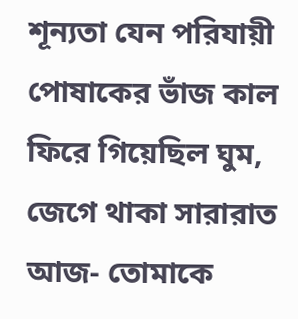শূন্যতা যেন পরিযায়ী পোষাকের ভাঁজ কাল ফিরে গিয়েছিল ঘুম, জেগে থাকা সারারাত আজ- তোমাকে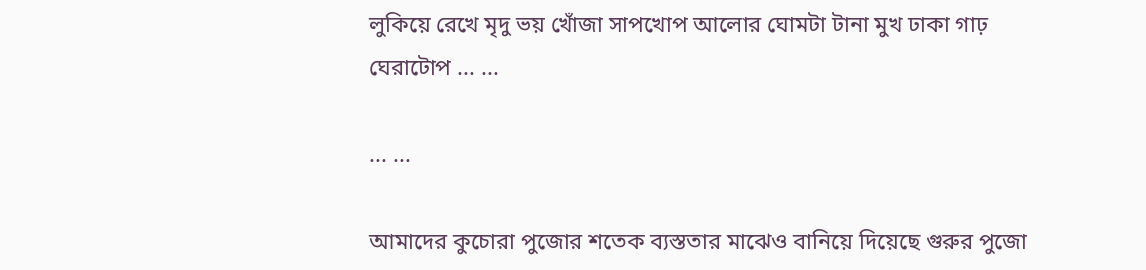লুকিয়ে রেখে মৃদু ভয় খোঁজা সাপখোপ আলোর ঘোমটা টানা মুখ ঢাকা গাঢ় ঘেরাটোপ ... ...

... ...

আমাদের কুচোরা পুজোর শতেক ব্যস্ততার মাঝেও বানিয়ে দিয়েছে গুরুর পুজো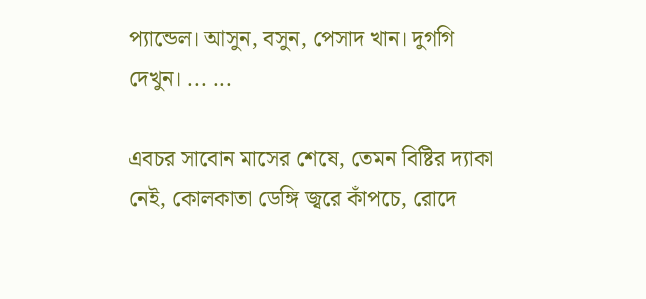প্যান্ডেল। আসুন, বসুন, পেসাদ খান। দুগগি দেখুন। ... ...

এবচর সাবোন মাসের শেষে, তেমন বিষ্টির দ্যাকা নেই, কোলকাতা ডেঙ্গি জ্বরে কাঁপচে, রোদে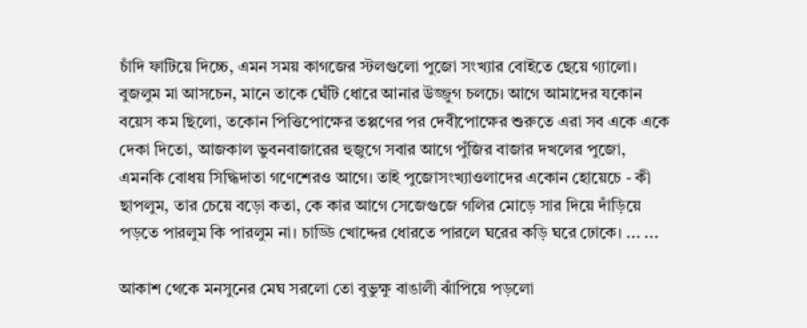চাঁদি ফাটিয়ে দিচ্চে, এমন সময় কাগজের স্টলগুলো পুজো সংখ্যার বোইতে ছেয়ে গ্যালো। বুজলুম মা আসচেন, মানে তাকে ঘেঁটি ধোরে আনার উজ্জুগ চলচে। আগে আমাদের যকোন বয়েস কম ছিলো, তকোন পিত্তিপোক্ষের তপ্পণের পর দেবীপোক্ষের শুরুতে এরা সব একে একে দেকা দিতো, আজকাল ভুবনবাজারের হুজুগে সবার আগে পুঁজির বাজার দখলের পুজো, এমনকি বোধয় সিদ্ধিদাতা গণেশেরও আগে। তাই পুজোসংখ্যাওলাদের একোন হোয়েচে - কী ছাপলুম, তার চেয়ে বড়ো কতা, কে কার আগে সেজেগুজে গলির মোড়ে সার দিয়ে দাঁড়িয়ে পড়তে পারলুম কি পারলুম না। চাড্ডি খোদ্দের ধোরতে পারলে ঘরের কড়ি ঘরে ঢোকে। ... ...

আকাশ থেকে মনসুনের মেঘ সরলো তো বুভুক্ষু বাঙালী ঝাঁপিয়ে পড়লো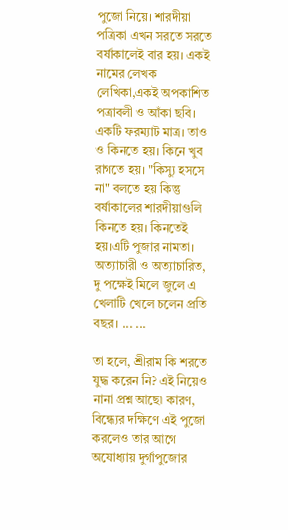পুজো নিয়ে। শারদীয়া পত্রিকা এখন সরতে সরতে বর্ষাকালেই বার হয়। একই নামের লেখক লেখিকা,একই অপকাশিত পত্রাবলী ও আঁকা ছবি। একটি ফরম্যাট মাত্র। তাও ও কিনতে হয়। কিনে খুব রাগতে হয়। "কিস্যু হসসে না" বলতে হয় কিন্তু বর্ষাকালের শারদীয়াগুলি কিনতে হয়। কিনতেই হয়।এটি পুজার নামতা। অত্যাচারী ও অত্যাচারিত, দু পক্ষেই মিলে জুলে এ খেলাটি খেলে চলেন প্রতি বছর। ... ...

তা হলে, শ্রীরাম কি শরতে যুদ্ধ করেন নি? এই নিয়েও নানা প্রশ্ন আছে৷ কারণ, বিন্ধ্যের দক্ষিণে এই পুজো করলেও তার আগে অযোধ্যায় দুর্গাপুজোর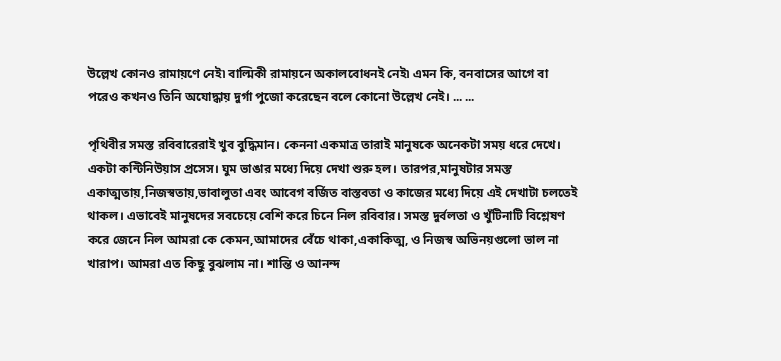উল্লেখ কোনও রামায়ণে নেই৷ বাল্মিকী রামায়নে অকালবোধনই নেই৷ এমন কি, বনবাসের আগে বা পরেও কখনও তিনি অযোদ্ধায় দুর্গা পুজো করেছেন বলে কোনো উল্লেখ নেই। ... ...

পৃথিবীর সমস্ত রবিবারেরাই খুব বুদ্ধিমান। কেননা একমাত্র তারাই মানুষকে অনেকটা সময় ধরে দেখে। একটা কন্টিনিউয়াস প্রসেস। ঘুম ভাঙার মধ্যে দিয়ে দেখা শুরু হল। তারপর,মানুষটার সমস্ত একাত্মতায়,নিজস্বতায়,ভাবালুতা এবং আবেগ বর্জিত বাস্তবতা ও কাজের মধ্যে দিয়ে এই দেখাটা চলতেই থাকল। এভাবেই মানুষদের সবচেয়ে বেশি করে চিনে নিল রবিবার। সমস্ত দুর্বলতা ও খুঁটিনাটি বিশ্লেষণ করে জেনে নিল আমরা কে কেমন,আমাদের বেঁচে থাকা,একাকিত্ম, ও নিজস্ব অভিনয়গুলো ভাল না খারাপ। আমরা এত কিছু বুঝলাম না। শান্তি ও আনন্দ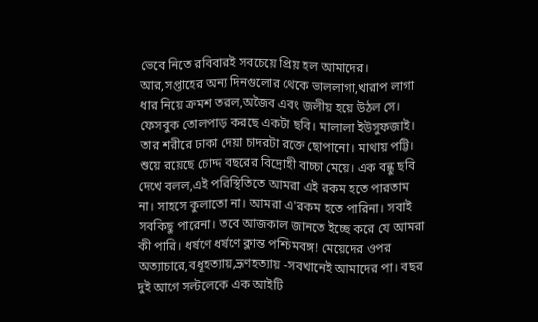ভেবে নিতে রবিবারই সবচেয়ে প্রিয় হল আমাদের। আর,সপ্তাহের অন্য দিনগুলোর থেকে ভাললাগা,খারাপ লাগা ধার নিয়ে ক্রমশ তরল,অজৈব এবং জলীয় হয়ে উঠল সে। ফেসবুক তোলপাড় করছে একটা ছবি। মালালা ইউসুফজাই। তার শরীরে ঢাকা দেয়া চাদরটা রক্তে ছোপানো। মাথায় পট্টি। শুয়ে রয়েছে চোদ্দ বছরের বিদ্রোহী বাচ্চা মেয়ে। এক বন্ধু ছবি দেখে বলল,এই পরিস্থিতিতে আমরা এই রকম হতে পারতাম না। সাহসে কুলাতো না। আমরা এ'রকম হতে পারিনা। সবাই সবকিছু পারেনা। তবে আজকাল জানতে ইচ্ছে করে যে আমরা কী পারি। ধর্ষণে ধর্ষণে ক্লান্ত পশ্চিমবঙ্গ! মেয়েদের ওপর অত্যাচারে,বধূহত্যায়,ভ্রূণহত্যায় -সবখানেই আমাদের পা। বছর দুই আগে সল্টলেকে এক আইটি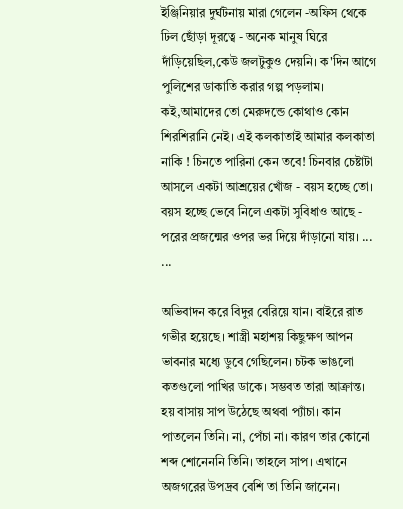ইঞ্জিনিয়ার দুর্ঘটনায় মারা গেলেন -অফিস থেকে ঢিল ছোঁড়া দূরত্বে - অনেক মানুষ ঘিরে দাঁড়িয়েছিল,কেউ জলটুকুও দেয়নি। ক'দিন আগে পুলিশের ডাকাতি করার গল্প পড়লাম। কই,আমাদের তো মেরুদন্ডে কোথাও কোন শিরশিরানি নেই। এই কলকাতাই আমার কলকাতা নাকি ! চিনতে পারিনা কেন তবে! চিনবার চেষ্টাটা আসলে একটা আশ্রয়ের খোঁজ - বয়স হচ্ছে তো। বয়স হচ্ছে ভেবে নিলে একটা সুবিধাও আছে - পরের প্রজন্মের ওপর ভর দিয়ে দাঁড়ানো যায়। ... ...

অভিবাদন করে বিদুর বেরিয়ে যান। বাইরে রাত গভীর হয়েছে। শাস্ত্রী মহাশয় কিছুক্ষণ আপন ভাবনার মধ্যে ডুবে গেছিলেন। চটক ভাঙলো কতগুলো পাখির ডাকে। সম্ভবত তারা আক্রান্ত। হয় বাসায় সাপ উঠেছে অথবা প্যাঁচা। কান পাতলেন তিনি। না, পেঁচা না। কারণ তার কোনো শব্দ শোনেননি তিনি। তাহলে সাপ। এখানে অজগরের উপদ্রব বেশি তা তিনি জানেন।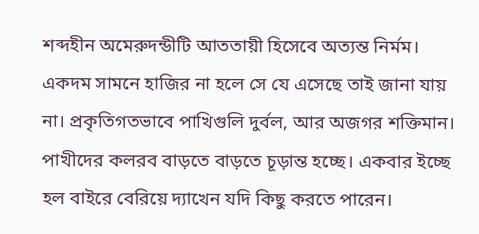শব্দহীন অমেরুদন্ডীটি আততায়ী হিসেবে অত্যন্ত নির্মম। একদম সামনে হাজির না হলে সে যে এসেছে তাই জানা যায় না। প্রকৃতিগতভাবে পাখিগুলি দুর্বল, আর অজগর শক্তিমান। পাখীদের কলরব বাড়তে বাড়তে চূড়ান্ত হচ্ছে। একবার ইচ্ছে হল বাইরে বেরিয়ে দ্যাখেন যদি কিছু করতে পারেন।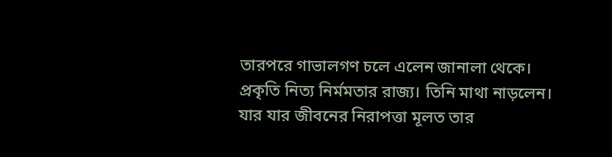তারপরে গাভালগণ চলে এলেন জানালা থেকে। প্রকৃতি নিত্য নির্মমতার রাজ্য। তিনি মাথা নাড়লেন। যার যার জীবনের নিরাপত্তা মূলত তার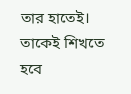তার হাতেই। তাকেই শিখতে হবে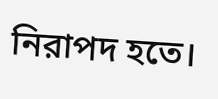নিরাপদ হতে।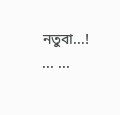নতুবা...! ... ...